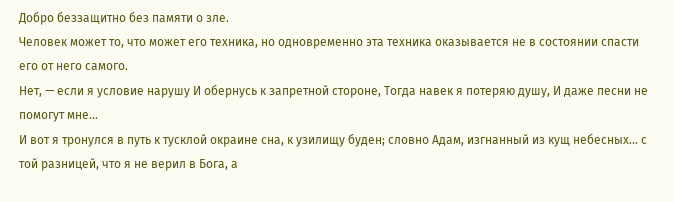Добро беззащитно без памяти о зле.
Человек может то, что может его техника, но одновременно эта техника оказывается не в состоянии спасти его от него самого.
Нет, — если я условие нарушу И обернусь к запретной стороне, Тогда навек я потеряю душу, И даже песни не помогут мне...
И вот я тронулся в путь к тусклой окраине сна, к узилищу буден; словно Адам, изгнанный из кущ небесных... с той разницей, что я не верил в Бога, а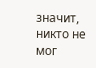значит, никто не мог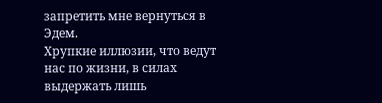запретить мне вернуться в Эдем.
Хрупкие иллюзии, что ведут нас по жизни, в силах выдержать лишь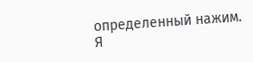определенный нажим.
Я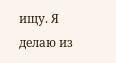ищу. Я делаю из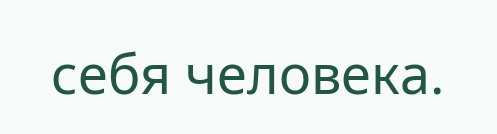себя человека.